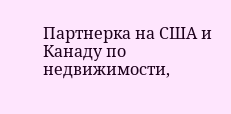Партнерка на США и Канаду по недвижимости,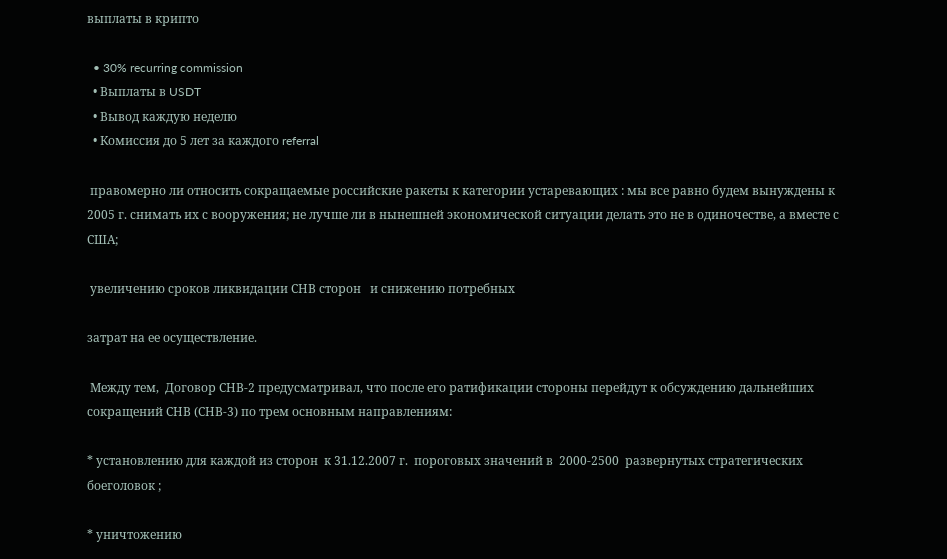выплаты в крипто

  • 30% recurring commission
  • Выплаты в USDT
  • Вывод каждую неделю
  • Комиссия до 5 лет за каждого referral

 правомерно ли относить сокращаемые российские ракеты к категории устаревающих : мы все равно будем вынуждены к 2005 г. снимать их с вооружения; не лучше ли в нынешней экономической ситуации делать это не в одиночестве, а вместе с США;

 увеличению сроков ликвидации СНВ сторон   и снижению потребных

затрат на ее осуществление.

 Между тем,  Договор СНВ-2 предусматривал, что после его ратификации стороны перейдут к обсуждению дальнейших сокращений СНВ (СНВ-3) по трем основным направлениям:

* установлению для каждой из сторон  к 31.12.2007 г.  пороговых значений в  2000-2500  развернутых стратегических боеголовок ;

* уничтожению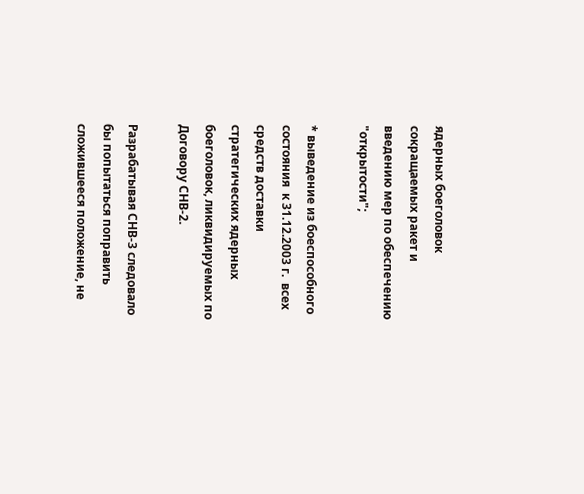ядерных боеголовок сокращаемых ракет и введению мер по обеспечению "открытости";

* выведение из боеспособного состояния  к 31.12.2003 г.  всех средств доставки стратегических ядерных боеголовок, ликвидируемых по Договору СНВ-2.

Разрабатывая СНВ-3 следовало бы попытаться поправить сложившееся положение, не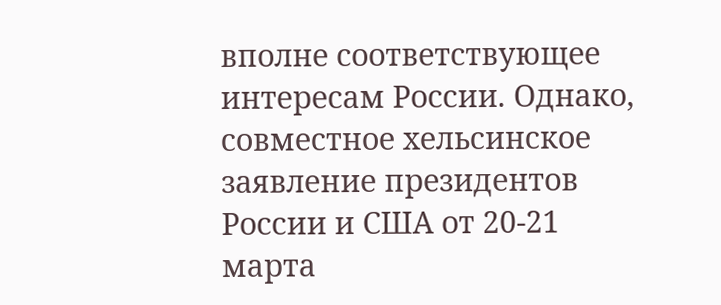вполне соответствующее интересам России. Однако, совместное хельсинское заявление президентов России и США от 20-21 марта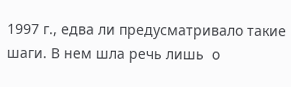1997 г., едва ли предусматривало такие шаги. В нем шла речь лишь  о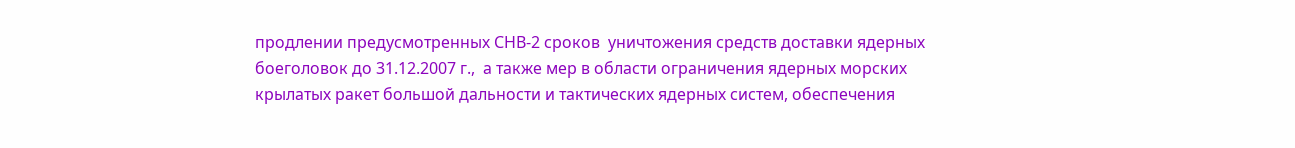продлении предусмотренных СНВ-2 сроков  уничтожения средств доставки ядерных боеголовок до 31.12.2007 г.,  а также мер в области ограничения ядерных морских крылатых ракет большой дальности и тактических ядерных систем, обеспечения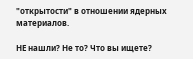"открытости" в отношении ядерных материалов.

НЕ нашли? Не то? Что вы ищете?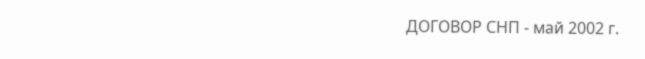ДОГОВОР СНП - май 2002 г.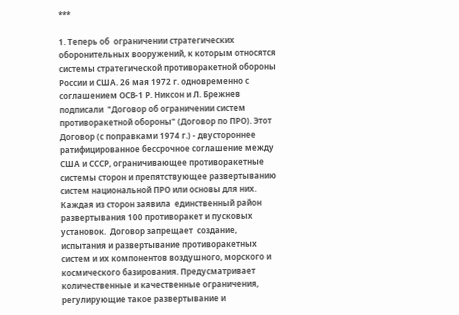***

1. Теперь об  ограничении стратегических оборонительных вооружений, к которым относятся системы стратегической противоракетной обороны России и США. 26 мая 1972 г. одновременно с соглашением ОСВ-1 Р. Никсон и Л. Брежнев подписали  "Договор об ограничении систем противоракетной обороны" (Договор по ПРО). Этот Договор (с поправками 1974 г.) - двустороннее ратифицированное бессрочное соглашение между США и СССР, ограничивающее противоракетные системы сторон и препятствующее развертыванию систем национальной ПРО или основы для них. Каждая из сторон заявила  единственный район развертывания 100 противоракет и пусковых установок.  Договор запрещает  создание, испытания и развертывание противоракетных систем и их компонентов воздушного, морского и космического базирования. Предусматривает количественные и качественные ограничения, регулирующие такое развертывание и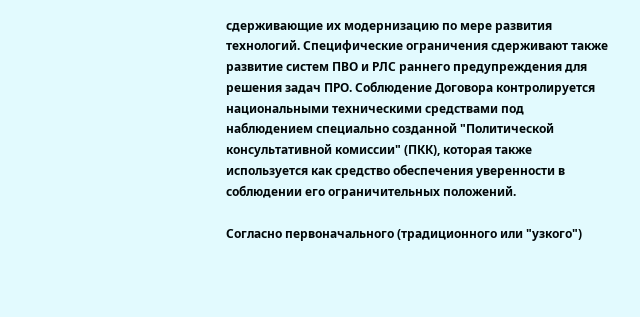сдерживающие их модернизацию по мере развития технологий. Специфические ограничения сдерживают также развитие систем ПВО и РЛС раннего предупреждения для решения задач ПРО. Соблюдение Договора контролируется национальными техническими средствами под наблюдением специально созданной "Политической консультативной комиссии" (ПКК), которая также используется как средство обеспечения уверенности в соблюдении его ограничительных положений.

Согласно первоначального (традиционного или "узкого")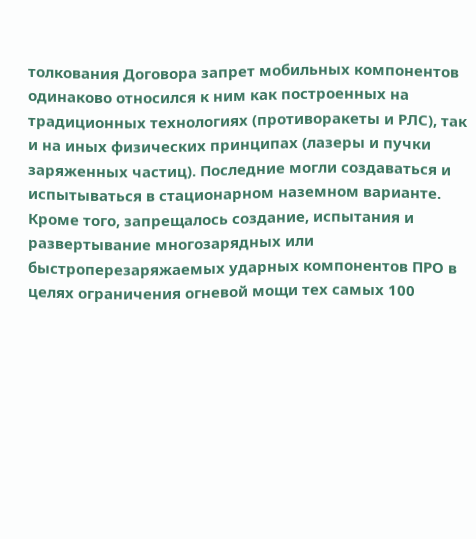толкования Договора запрет мобильных компонентов одинаково относился к ним как построенных на традиционных технологиях (противоракеты и РЛС), так и на иных физических принципах (лазеры и пучки заряженных частиц). Последние могли создаваться и испытываться в стационарном наземном варианте. Кроме того, запрещалось создание, испытания и развертывание многозарядных или быстроперезаряжаемых ударных компонентов ПРО в целях ограничения огневой мощи тех самых 100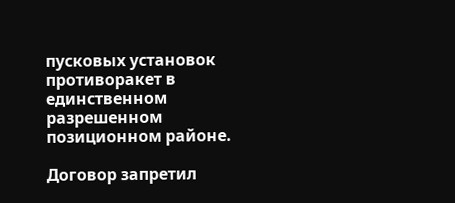пусковых установок противоракет в единственном разрешенном позиционном районе.

Договор запретил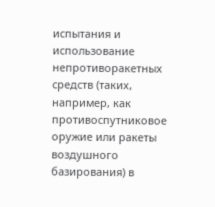испытания и использование непротиворакетных средств (таких, например, как противоспутниковое оружие или ракеты воздушного базирования) в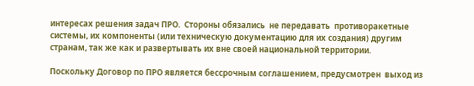интересах решения задач ПРО.  Стороны обязались  не передавать  противоракетные системы, их компоненты (или техническую документацию для их создания) другим странам, так же как и развертывать их вне своей национальной территории.

Поскольку Договор по ПРО является бессрочным соглашением, предусмотрен  выход из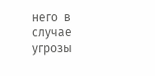него  в случае угрозы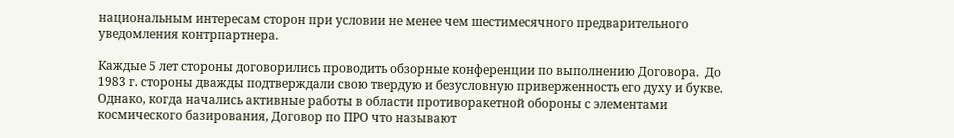национальным интересам сторон при условии не менее чем шестимесячного предварительного уведомления контрпартнера.

Каждые 5 лет стороны договорились проводить обзорные конференции по выполнению Договора.  До 1983 г. стороны дважды подтверждали свою твердую и безусловную приверженность его духу и букве. Однако, когда начались активные работы в области противоракетной обороны с элементами космического базирования, Договор по ПРО что называют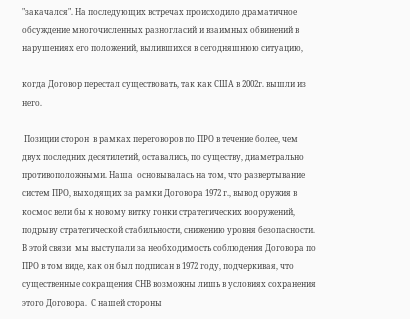"закачался". На последующих встречах происходило драматичное обсуждение многочисленных разногласий и взаимных обвинений в нарушениях его положений, вылившихся в сегодняшнюю ситуацию,

когда Договор перестал существовать, так как США в 2002г. вышли из него.

 Позиции сторон  в рамках переговоров по ПРО в течение более, чем двух последних десятилетий, оставались, по существу, диаметрально противоположными. Наша  основывалась на том, что развертывание систем ПРО, выходящих за рамки Договора 1972 г., вывод оружия в космос вели бы к новому витку гонки стратегических вооружений, подрыву стратегической стабильности, снижению уровня безопасности. В этой связи  мы выступали за необходимость соблюдения Договора по ПРО в том виде, как он был подписан в 1972 году, подчеркивая, что существенные сокращения СНВ возможны лишь в условиях сохранения этого Договора.  С нашей стороны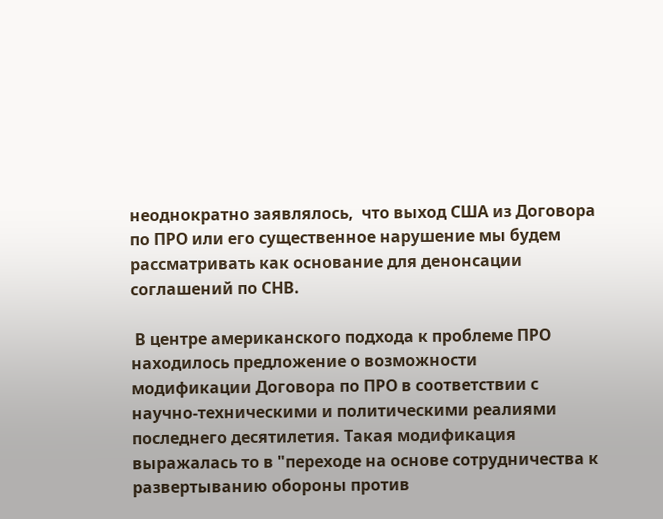неоднократно заявлялось,  что выход США из Договора по ПРО или его существенное нарушение мы будем рассматривать как основание для денонсации соглашений по СНВ.

 В центре американского подхода к проблеме ПРО  находилось предложение о возможности модификации Договора по ПРО в соответствии с научно-техническими и политическими реалиями последнего десятилетия. Такая модификация выражалась то в "переходе на основе сотрудничества к развертыванию обороны против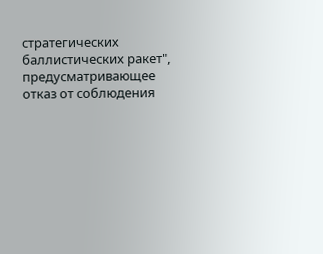стратегических баллистических ракет",  предусматривающее отказ от соблюдения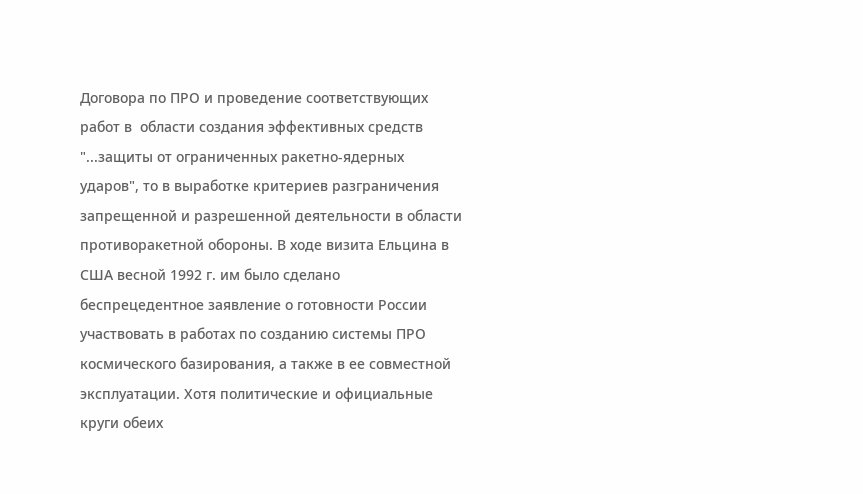Договора по ПРО и проведение соответствующих работ в  области создания эффективных средств "...защиты от ограниченных ракетно-ядерных ударов", то в выработке критериев разграничения запрещенной и разрешенной деятельности в области противоракетной обороны. В ходе визита Ельцина в США весной 1992 г. им было сделано беспрецедентное заявление о готовности России участвовать в работах по созданию системы ПРО космического базирования, а также в ее совместной эксплуатации. Хотя политические и официальные круги обеих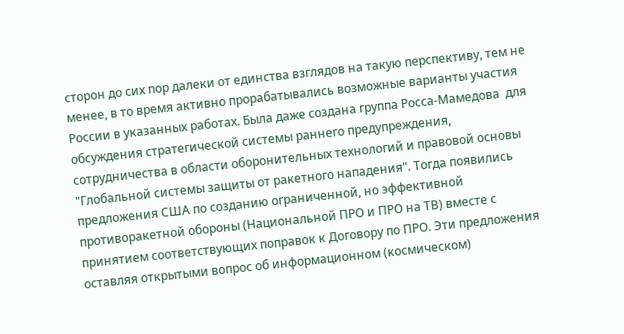сторон до сих пор далеки от единства взглядов на такую перспективу, тем не менее, в то время активно прорабатывались возможные варианты участия России в указанных работах. Была даже создана группа Росса-Мамедова  для обсуждения стратегической системы раннего предупреждения, сотрудничества в области оборонительных технологий и правовой основы "Глобальной системы защиты от ракетного нападения". Тогда появились предложения США по созданию ограниченной, но эффективной противоракетной обороны (Национальной ПРО и ПРО на ТВ) вместе с принятием соответствующих поправок к Договору по ПРО. Эти предложения оставляя открытыми вопрос об информационном (космическом)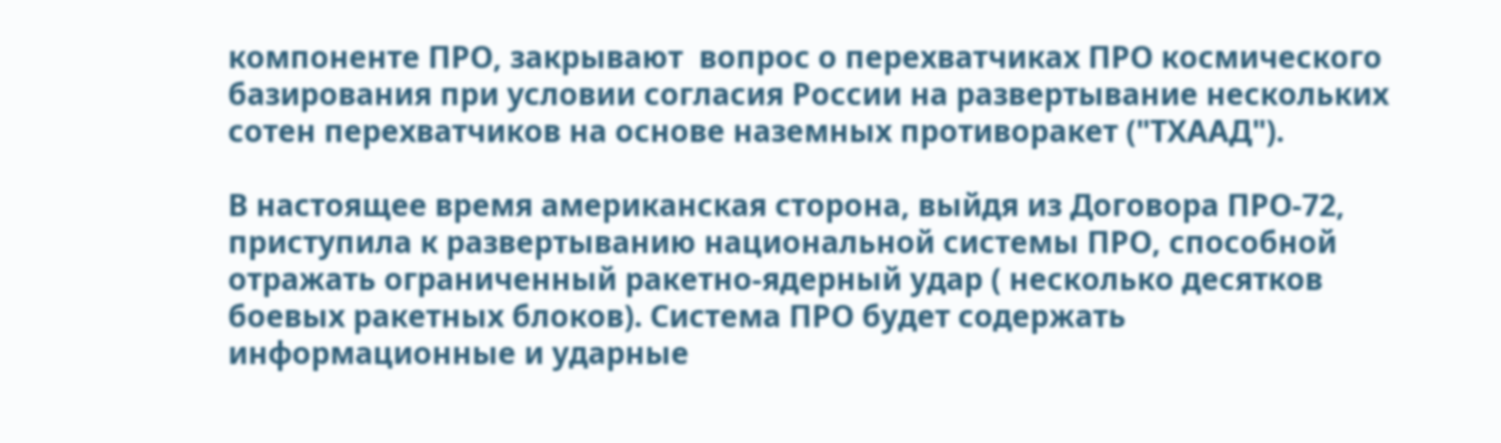компоненте ПРО, закрывают  вопрос о перехватчиках ПРО космического базирования при условии согласия России на развертывание нескольких сотен перехватчиков на основе наземных противоракет ("ТХААД").

В настоящее время американская сторона, выйдя из Договора ПРО-72, приступила к развертыванию национальной системы ПРО, способной отражать ограниченный ракетно-ядерный удар ( несколько десятков боевых ракетных блоков). Система ПРО будет содержать информационные и ударные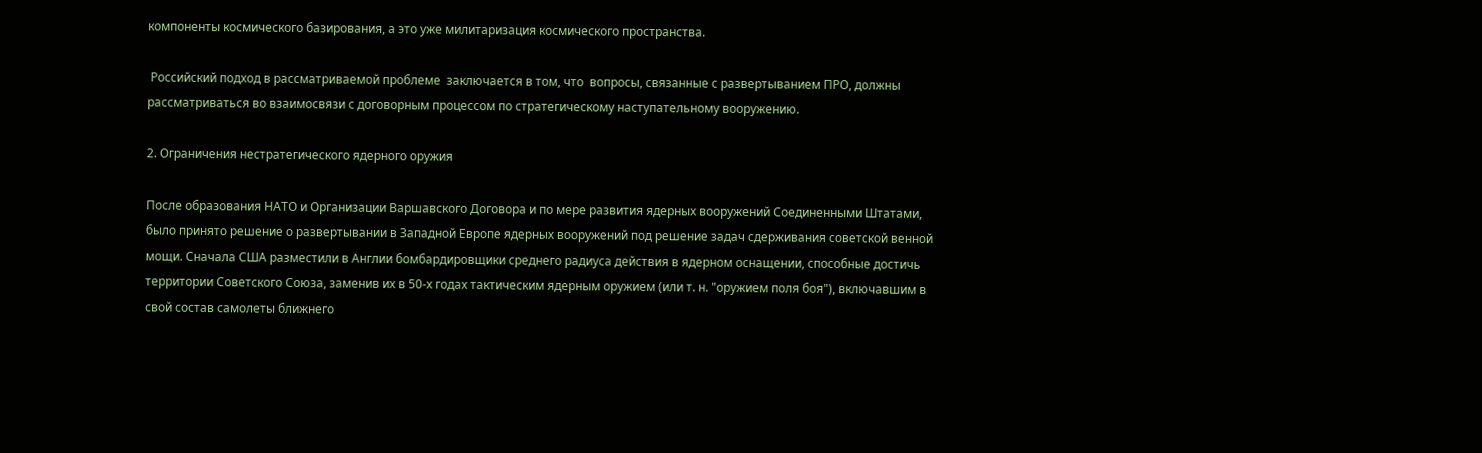компоненты космического базирования, а это уже милитаризация космического пространства.

 Российский подход в рассматриваемой проблеме  заключается в том, что  вопросы, связанные с развертыванием ПРО, должны рассматриваться во взаимосвязи с договорным процессом по стратегическому наступательному вооружению.

2. Ограничения нестратегического ядерного оружия

После образования НАТО и Организации Варшавского Договора и по мере развития ядерных вооружений Соединенными Штатами, было принято решение о развертывании в Западной Европе ядерных вооружений под решение задач сдерживания советской венной мощи. Сначала США разместили в Англии бомбардировщики среднего радиуса действия в ядерном оснащении, способные достичь территории Советского Союза, заменив их в 50-х годах тактическим ядерным оружием (или т. н. "оружием поля боя"), включавшим в свой состав самолеты ближнего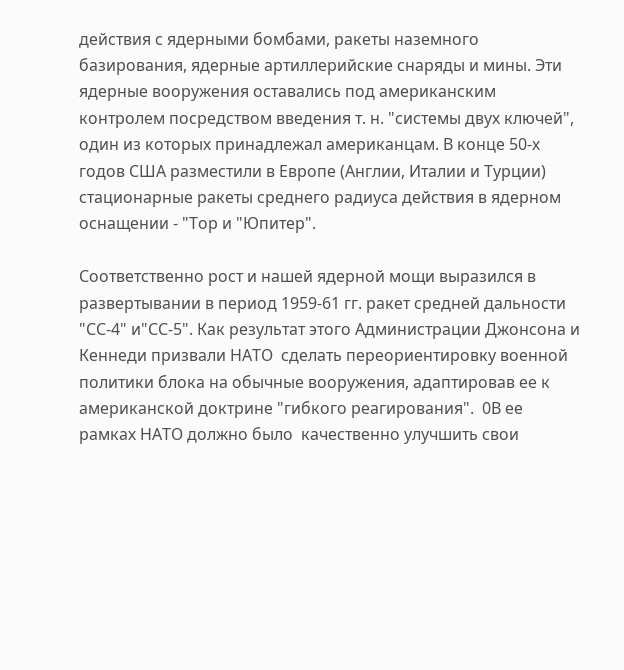действия с ядерными бомбами, ракеты наземного базирования, ядерные артиллерийские снаряды и мины. Эти ядерные вооружения оставались под американским контролем посредством введения т. н. "системы двух ключей", один из которых принадлежал американцам. В конце 50-х годов США разместили в Европе (Англии, Италии и Турции) стационарные ракеты среднего радиуса действия в ядерном оснащении - "Тор и "Юпитер".

Соответственно рост и нашей ядерной мощи выразился в развертывании в период 1959-61 гг. ракет средней дальности "СС-4" и"СС-5". Как результат этого Администрации Джонсона и Кеннеди призвали НАТО  сделать переориентировку военной политики блока на обычные вооружения, адаптировав ее к американской доктрине "гибкого реагирования".  0В ее рамках НАТО должно было  качественно улучшить свои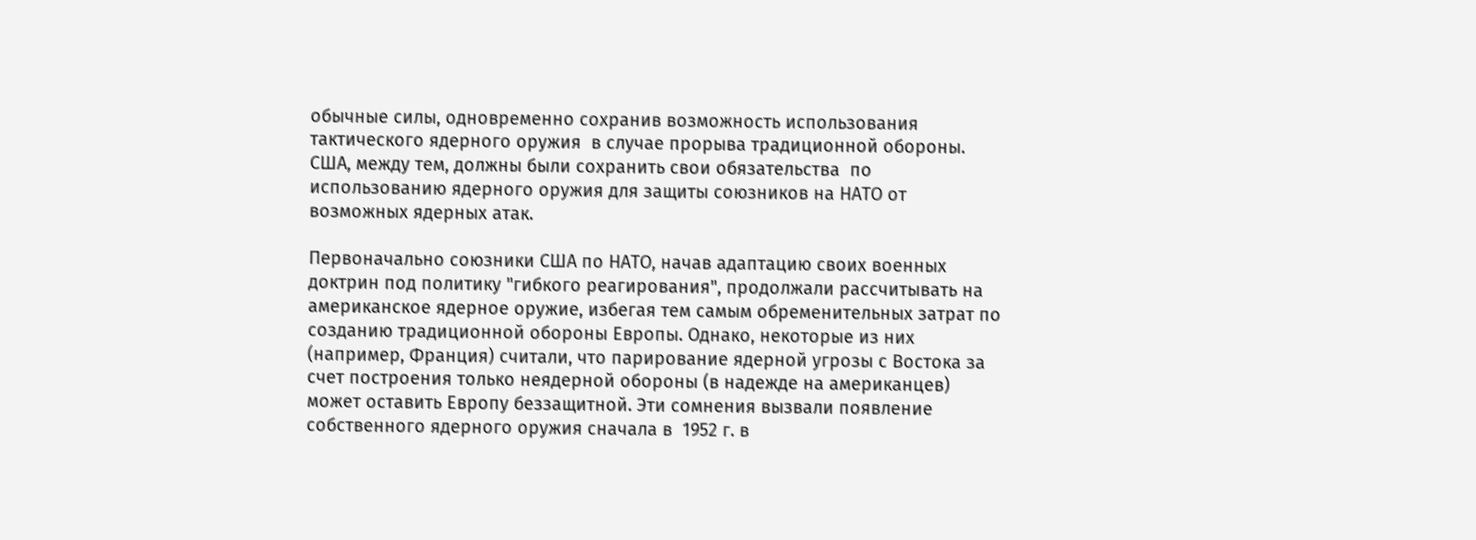обычные силы, одновременно сохранив возможность использования тактического ядерного оружия  в случае прорыва традиционной обороны. США, между тем, должны были сохранить свои обязательства  по использованию ядерного оружия для защиты союзников на НАТО от возможных ядерных атак.

Первоначально союзники США по НАТО, начав адаптацию своих военных доктрин под политику "гибкого реагирования", продолжали рассчитывать на американское ядерное оружие, избегая тем самым обременительных затрат по созданию традиционной обороны Европы. Однако, некоторые из них (например, Франция) считали, что парирование ядерной угрозы с Востока за счет построения только неядерной обороны (в надежде на американцев) может оставить Европу беззащитной. Эти сомнения вызвали появление собственного ядерного оружия сначала в  1952 г. в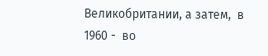Великобритании, а затем,  в 1960 -  во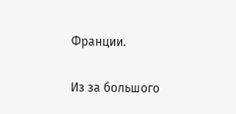Франции.

Из за большого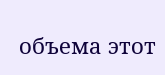объема этот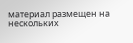материал размещен на нескольких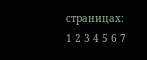страницах:
1 2 3 4 5 6 7